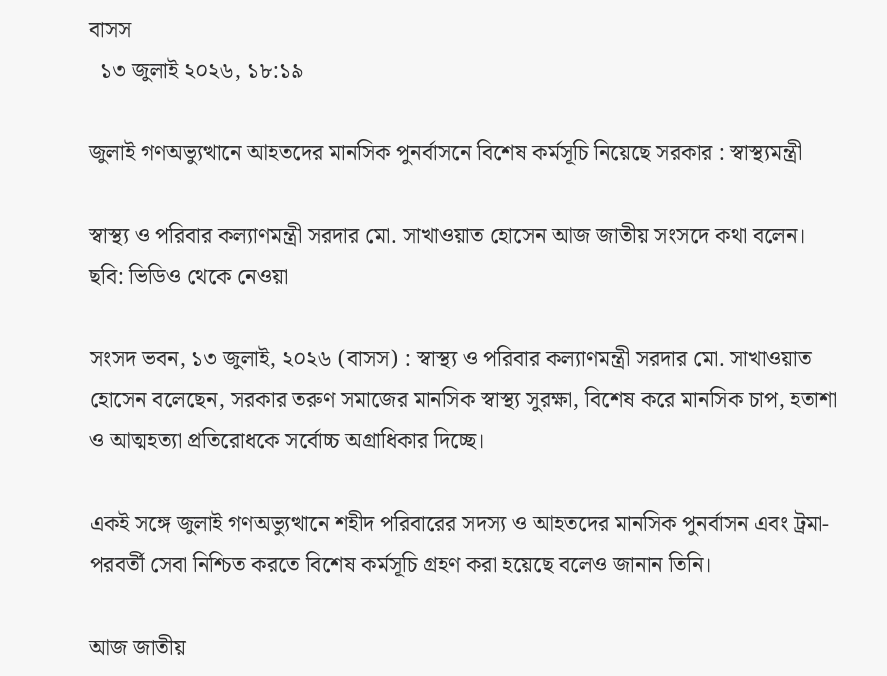বাসস
  ১৩ জুলাই ২০২৬, ১৮:১৯

জুলাই গণঅভ্যুত্থানে আহতদের মানসিক পুনর্বাসনে বিশেষ কর্মসূচি নিয়েছে সরকার : স্বাস্থ্যমন্ত্রী

স্বাস্থ্য ও পরিবার কল্যাণমন্ত্রী সরদার মো. সাখাওয়াত হোসেন আজ জাতীয় সংসদে কথা বলেন। ছবি: ভিডিও থেকে নেওয়া

সংসদ ভবন, ১৩ জুলাই, ২০২৬ (বাসস) : স্বাস্থ্য ও পরিবার কল্যাণমন্ত্রী সরদার মো. সাখাওয়াত হোসেন বলেছেন, সরকার তরুণ সমাজের মানসিক স্বাস্থ্য সুরক্ষা, বিশেষ করে মানসিক চাপ, হতাশা ও আত্মহত্যা প্রতিরোধকে সর্বোচ্চ অগ্রাধিকার দিচ্ছে।

একই সঙ্গে জুলাই গণঅভ্যুত্থানে শহীদ পরিবারের সদস্য ও আহতদের মানসিক পুনর্বাসন এবং ট্রমা-পরবর্তী সেবা নিশ্চিত করতে বিশেষ কর্মসূচি গ্রহণ করা হয়েছে বলেও জানান তিনি।

আজ জাতীয়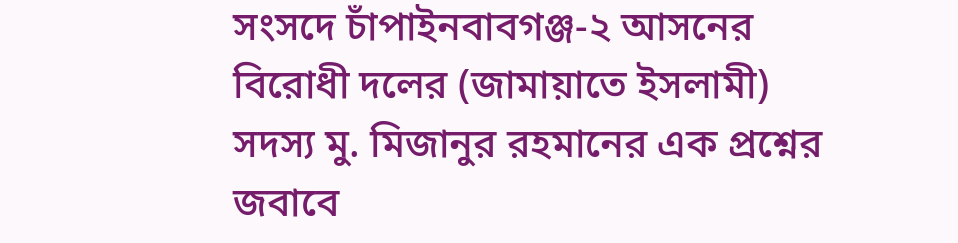সংসদে চাঁপাইনবাবগঞ্জ-২ আসনের বিরোধী দলের (জামায়াতে ইসলামী) সদস্য মু. মিজানুর রহমানের এক প্রশ্নের জবাবে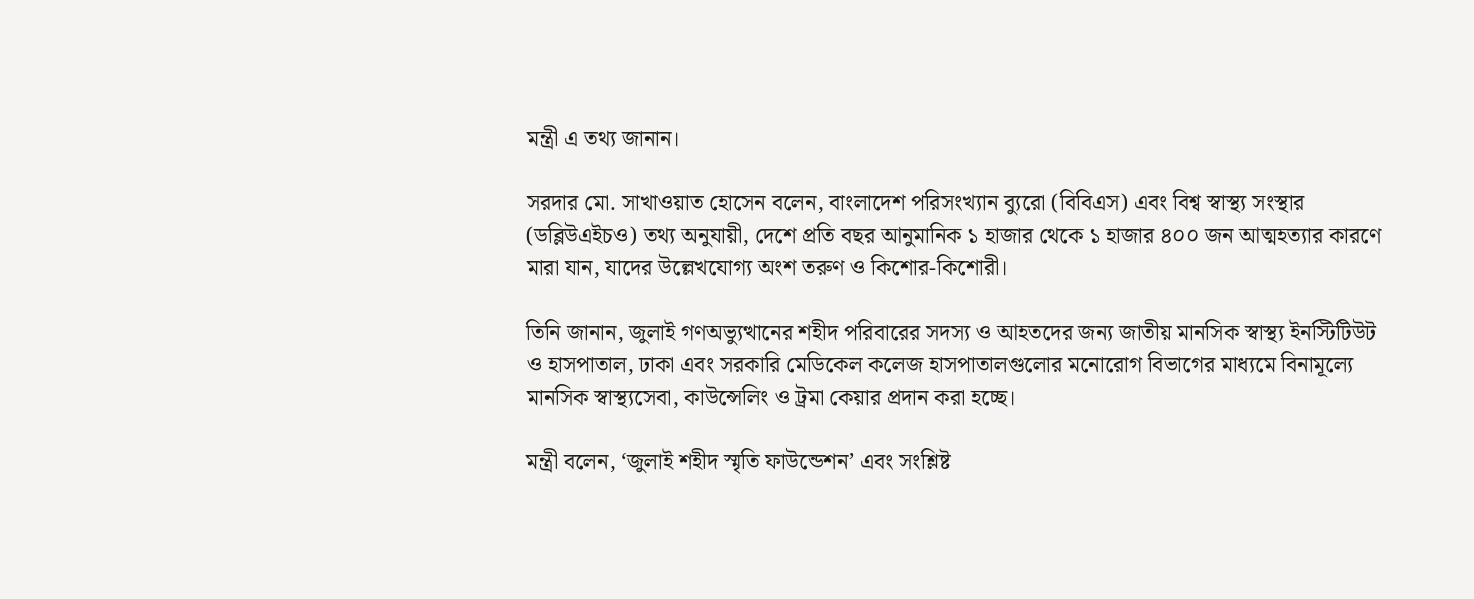মন্ত্রী এ তথ্য জানান।

সরদার মো. সাখাওয়াত হোসেন বলেন, বাংলাদেশ পরিসংখ্যান ব্যুরো (বিবিএস) এবং বিশ্ব স্বাস্থ্য সংস্থার (ডব্লিউএইচও) তথ্য অনুযায়ী, দেশে প্রতি বছর আনুমানিক ১ হাজার থেকে ১ হাজার ৪০০ জন আত্মহত্যার কারণে মারা যান, যাদের উল্লেখযোগ্য অংশ তরুণ ও কিশোর-কিশোরী।

তিনি জানান, জুলাই গণঅভ্যুত্থানের শহীদ পরিবারের সদস্য ও আহতদের জন্য জাতীয় মানসিক স্বাস্থ্য ইনস্টিটিউট ও হাসপাতাল, ঢাকা এবং সরকারি মেডিকেল কলেজ হাসপাতালগুলোর মনোরোগ বিভাগের মাধ্যমে বিনামূল্যে মানসিক স্বাস্থ্যসেবা, কাউন্সেলিং ও ট্রমা কেয়ার প্রদান করা হচ্ছে।

মন্ত্রী বলেন, ‘জুলাই শহীদ স্মৃতি ফাউন্ডেশন’ এবং সংশ্লিষ্ট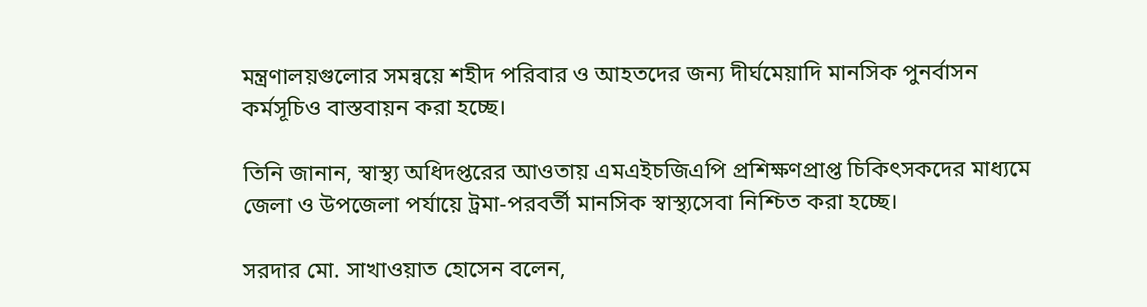মন্ত্রণালয়গুলোর সমন্বয়ে শহীদ পরিবার ও আহতদের জন্য দীর্ঘমেয়াদি মানসিক পুনর্বাসন কর্মসূচিও বাস্তবায়ন করা হচ্ছে।

তিনি জানান, স্বাস্থ্য অধিদপ্তরের আওতায় এমএইচজিএপি প্রশিক্ষণপ্রাপ্ত চিকিৎসকদের মাধ্যমে জেলা ও উপজেলা পর্যায়ে ট্রমা-পরবর্তী মানসিক স্বাস্থ্যসেবা নিশ্চিত করা হচ্ছে।

সরদার মো. সাখাওয়াত হোসেন বলেন,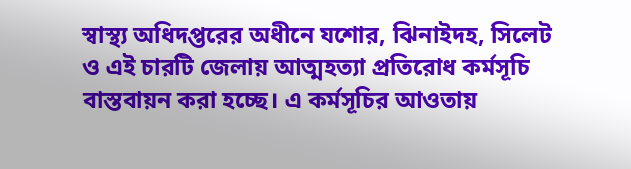স্বাস্থ্য অধিদপ্তরের অধীনে যশোর, ঝিনাইদহ, সিলেট ও এই চারটি জেলায় আত্মহত্যা প্রতিরোধ কর্মসূচি বাস্তবায়ন করা হচ্ছে। এ কর্মসূচির আওতায়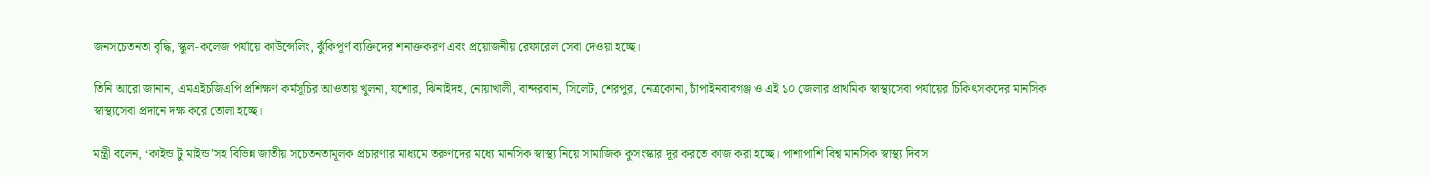জনসচেতনতা বৃদ্ধি, স্কুল-কলেজ পর্যায়ে কাউন্সেলিং, ঝুঁকিপূর্ণ ব্যক্তিদের শনাক্তকরণ এবং প্রয়োজনীয় রেফারেল সেবা দেওয়া হচ্ছে।

তিনি আরো জানান, এমএইচজিএপি প্রশিক্ষণ কর্মসূচির আওতায় খুলনা, যশোর, ঝিনাইদহ, নোয়াখালী, বান্দরবান, সিলেট, শেরপুর, নেত্রকোনা, চাঁপাইনবাবগঞ্জ ও এই ১০ জেলার প্রাথমিক স্বাস্থ্যসেবা পর্যায়ের চিকিৎসকদের মানসিক স্বাস্থ্যসেবা প্রদানে দক্ষ করে তোলা হচ্ছে।

মন্ত্রী বলেন, ‘কাইন্ড টু মাইন্ড’সহ বিভিন্ন জাতীয় সচেতনতামূলক প্রচারণার মাধ্যমে তরুণদের মধ্যে মানসিক স্বাস্থ্য নিয়ে সামাজিক কুসংস্কার দূর করতে কাজ করা হচ্ছে। পাশাপাশি বিশ্ব মানসিক স্বাস্থ্য দিবস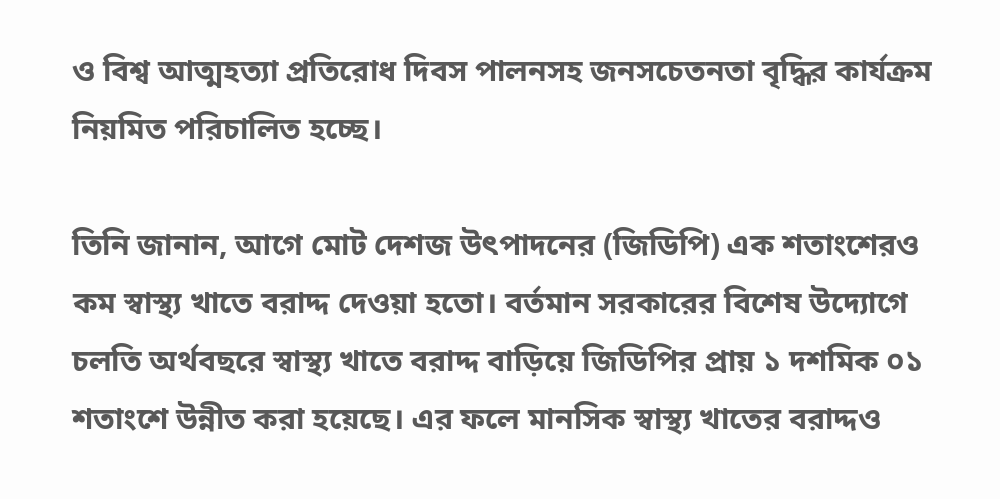ও বিশ্ব আত্মহত্যা প্রতিরোধ দিবস পালনসহ জনসচেতনতা বৃদ্ধির কার্যক্রম নিয়মিত পরিচালিত হচ্ছে।

তিনি জানান, আগে মোট দেশজ উৎপাদনের (জিডিপি) এক শতাংশেরও কম স্বাস্থ্য খাতে বরাদ্দ দেওয়া হতো। বর্তমান সরকারের বিশেষ উদ্যোগে চলতি অর্থবছরে স্বাস্থ্য খাতে বরাদ্দ বাড়িয়ে জিডিপির প্রায় ১ দশমিক ০১ শতাংশে উন্নীত করা হয়েছে। এর ফলে মানসিক স্বাস্থ্য খাতের বরাদ্দও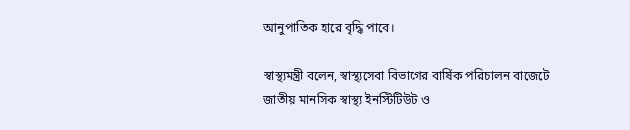আনুপাতিক হারে বৃদ্ধি পাবে।

স্বাস্থ্যমন্ত্রী বলেন, স্বাস্থ্যসেবা বিভাগের বার্ষিক পরিচালন বাজেটে জাতীয় মানসিক স্বাস্থ্য ইনস্টিটিউট ও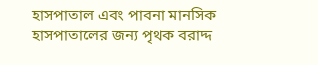হাসপাতাল এবং পাবনা মানসিক হাসপাতালের জন্য পৃথক বরাদ্দ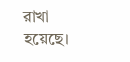রাখা হয়েছে।